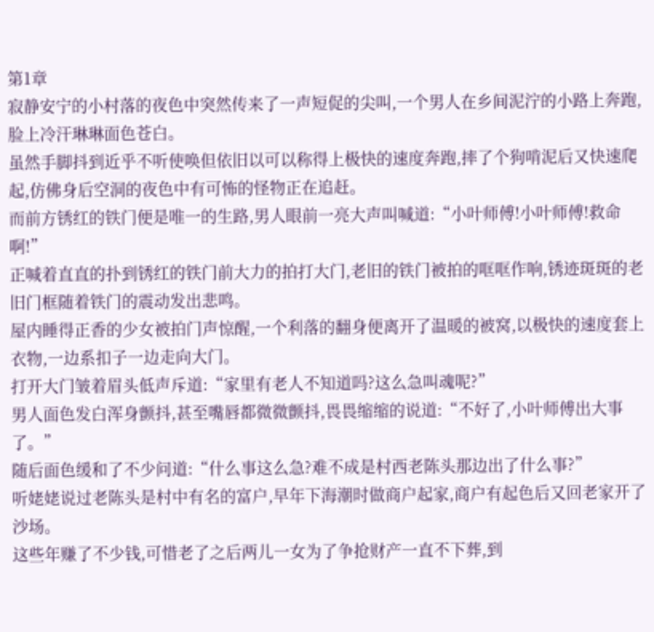第1章
寂静安宁的小村落的夜色中突然传来了一声短促的尖叫,一个男人在乡间泥泞的小路上奔跑,脸上冷汗琳琳面色苍白。
虽然手脚抖到近乎不听使唤但依旧以可以称得上极快的速度奔跑,摔了个狗啃泥后又快速爬起,仿佛身后空洞的夜色中有可怖的怪物正在追赶。
而前方锈红的铁门便是唯一的生路,男人眼前一亮大声叫喊道:“小叶师傅!小叶师傅!救命啊!”
正喊着直直的扑到锈红的铁门前大力的拍打大门,老旧的铁门被拍的哐哐作响,锈迹斑斑的老旧门框随着铁门的震动发出悲鸣。
屋内睡得正香的少女被拍门声惊醒,一个利落的翻身便离开了温暖的被窝,以极快的速度套上衣物,一边系扣子一边走向大门。
打开大门皱着眉头低声斥道:“家里有老人不知道吗?这么急叫魂呢?”
男人面色发白浑身颤抖,甚至嘴唇都微微颤抖,畏畏缩缩的说道:“不好了,小叶师傅出大事了。”
随后面色缓和了不少问道:“什么事这么急?难不成是村西老陈头那边出了什么事?”
听姥姥说过老陈头是村中有名的富户,早年下海潮时做商户起家,商户有起色后又回老家开了沙场。
这些年赚了不少钱,可惜老了之后两儿一女为了争抢财产一直不下葬,到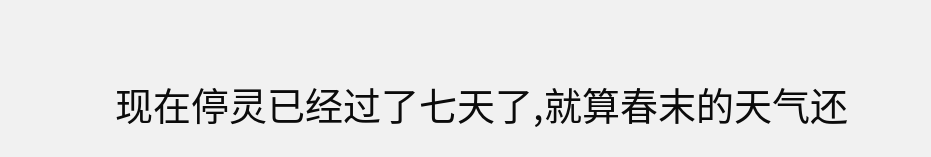现在停灵已经过了七天了,就算春末的天气还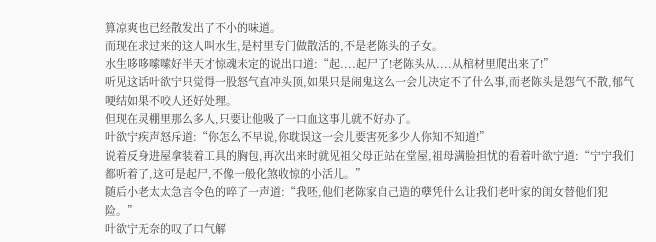算凉爽也已经散发出了不小的味道。
而现在求过来的这人叫水生,是村里专门做散活的,不是老陈头的子女。
水生哆哆嗦嗦好半天才惊魂未定的说出口道:“起....起尸了!老陈头从....从棺材里爬出来了!”
听见这话叶欲宁只觉得一股怒气直冲头顶,如果只是闹鬼这么一会儿决定不了什么事,而老陈头是怨气不散,郁气哽结如果不咬人还好处理。
但现在灵棚里那么多人,只要让他吸了一口血这事儿就不好办了。
叶欲宁疾声怒斥道:“你怎么不早说,你耽误这一会儿要害死多少人你知不知道!”
说着反身进屋拿装着工具的胸包,再次出来时就见祖父母正站在堂屋,祖母满脸担忧的看着叶欲宁道:“宁宁我们都听着了,这可是起尸,不像一般化煞收惊的小活儿。”
随后小老太太急言令色的啐了一声道:“我呸,他们老陈家自己造的孽凭什么让我们老叶家的闺女替他们犯险。”
叶欲宁无奈的叹了口气解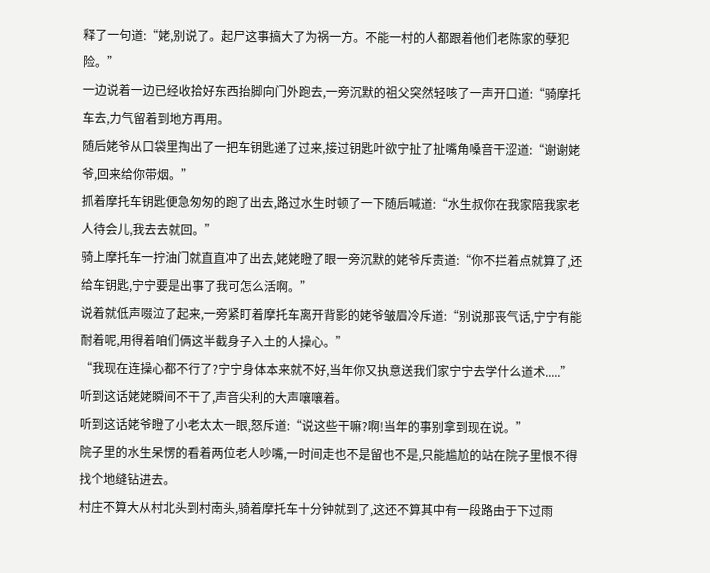释了一句道:“姥,别说了。起尸这事搞大了为祸一方。不能一村的人都跟着他们老陈家的孽犯险。”
一边说着一边已经收拾好东西抬脚向门外跑去,一旁沉默的祖父突然轻咳了一声开口道:“骑摩托车去,力气留着到地方再用。
随后姥爷从口袋里掏出了一把车钥匙递了过来,接过钥匙叶欲宁扯了扯嘴角嗓音干涩道:“谢谢姥爷,回来给你带烟。”
抓着摩托车钥匙便急匆匆的跑了出去,路过水生时顿了一下随后喊道:“水生叔你在我家陪我家老人待会儿,我去去就回。”
骑上摩托车一拧油门就直直冲了出去,姥姥瞪了眼一旁沉默的姥爷斥责道:“你不拦着点就算了,还给车钥匙,宁宁要是出事了我可怎么活啊。”
说着就低声啜泣了起来,一旁紧盯着摩托车离开背影的姥爷皱眉冷斥道:“别说那丧气话,宁宁有能耐着呢,用得着咱们俩这半截身子入土的人操心。”
“我现在连操心都不行了?宁宁身体本来就不好,当年你又执意送我们家宁宁去学什么道术.....”听到这话姥姥瞬间不干了,声音尖利的大声嚷嚷着。
听到这话姥爷瞪了小老太太一眼,怒斥道:“说这些干嘛?啊!当年的事别拿到现在说。”
院子里的水生呆愣的看着两位老人吵嘴,一时间走也不是留也不是,只能尴尬的站在院子里恨不得找个地缝钻进去。
村庄不算大从村北头到村南头,骑着摩托车十分钟就到了,这还不算其中有一段路由于下过雨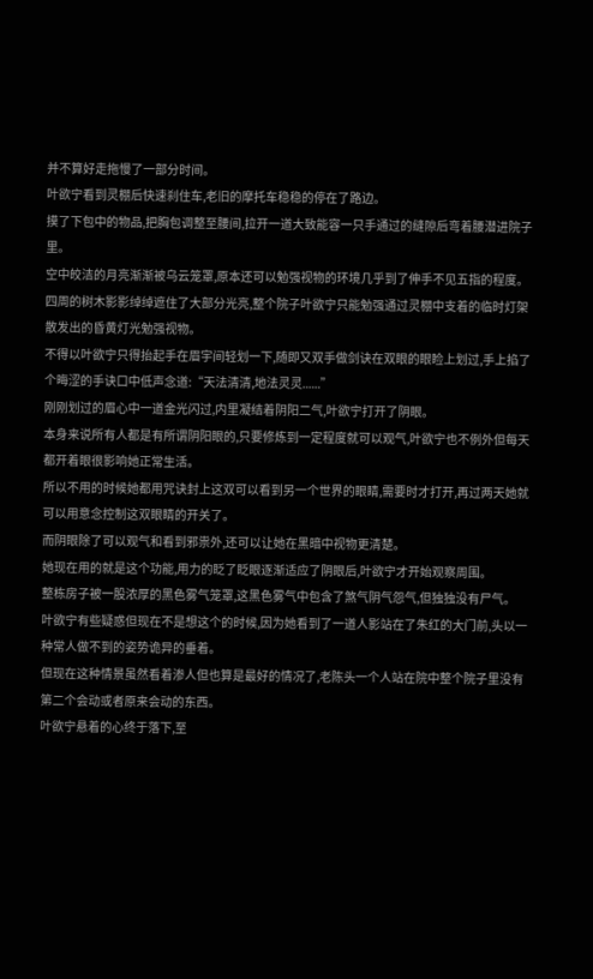并不算好走拖慢了一部分时间。
叶欲宁看到灵棚后快速刹住车,老旧的摩托车稳稳的停在了路边。
摸了下包中的物品,把胸包调整至腰间,拉开一道大致能容一只手通过的缝隙后弯着腰潜进院子里。
空中皎洁的月亮渐渐被乌云笼罩,原本还可以勉强视物的环境几乎到了伸手不见五指的程度。
四周的树木影影绰绰遮住了大部分光亮,整个院子叶欲宁只能勉强通过灵棚中支着的临时灯架散发出的昏黄灯光勉强视物。
不得以叶欲宁只得抬起手在眉宇间轻划一下,随即又双手做剑诀在双眼的眼睑上划过,手上掐了个晦涩的手诀口中低声念道:“天法清清,地法灵灵......”
刚刚划过的眉心中一道金光闪过,内里凝结着阴阳二气,叶欲宁打开了阴眼。
本身来说所有人都是有所谓阴阳眼的,只要修炼到一定程度就可以观气,叶欲宁也不例外但每天都开着眼很影响她正常生活。
所以不用的时候她都用咒诀封上这双可以看到另一个世界的眼睛,需要时才打开,再过两天她就可以用意念控制这双眼睛的开关了。
而阴眼除了可以观气和看到邪祟外,还可以让她在黑暗中视物更清楚。
她现在用的就是这个功能,用力的眨了眨眼逐渐适应了阴眼后,叶欲宁才开始观察周围。
整栋房子被一股浓厚的黑色雾气笼罩,这黑色雾气中包含了煞气阴气怨气,但独独没有尸气。
叶欲宁有些疑惑但现在不是想这个的时候,因为她看到了一道人影站在了朱红的大门前,头以一种常人做不到的姿势诡异的垂着。
但现在这种情景虽然看着渗人但也算是最好的情况了,老陈头一个人站在院中整个院子里没有第二个会动或者原来会动的东西。
叶欲宁悬着的心终于落下,至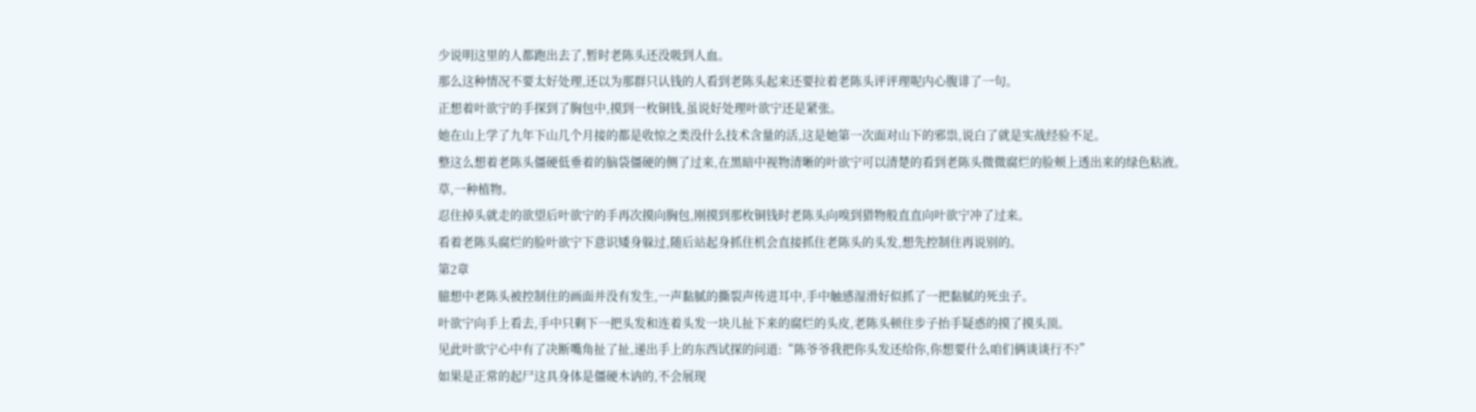少说明这里的人都跑出去了,暂时老陈头还没吸到人血。
那么这种情况不要太好处理,还以为那群只认钱的人看到老陈头起来还要拉着老陈头评评理呢内心腹诽了一句。
正想着叶欲宁的手探到了胸包中,摸到一枚铜钱,虽说好处理叶欲宁还是紧张。
她在山上学了九年下山几个月接的都是收惊之类没什么技术含量的活,这是她第一次面对山下的邪祟,说白了就是实战经验不足。
整这么想着老陈头僵硬低垂着的脑袋僵硬的侧了过来,在黑暗中视物清晰的叶欲宁可以清楚的看到老陈头微微腐烂的脸颊上透出来的绿色粘液。
草,一种植物。
忍住掉头就走的欲望后叶欲宁的手再次摸向胸包,刚摸到那枚铜钱时老陈头向嗅到猎物般直直向叶欲宁冲了过来。
看着老陈头腐烂的脸叶欲宁下意识矮身躲过,随后站起身抓住机会直接抓住老陈头的头发,想先控制住再说别的。
第2章
臆想中老陈头被控制住的画面并没有发生,一声黏腻的撕裂声传进耳中,手中触感湿滑好似抓了一把黏腻的死虫子。
叶欲宁向手上看去,手中只剩下一把头发和连着头发一块儿扯下来的腐烂的头皮,老陈头顿住步子抬手疑惑的摸了摸头顶。
见此叶欲宁心中有了决断嘴角扯了扯,递出手上的东西试探的问道:“陈爷爷我把你头发还给你,你想要什么咱们俩谈谈行不?”
如果是正常的起尸这具身体是僵硬木讷的,不会展现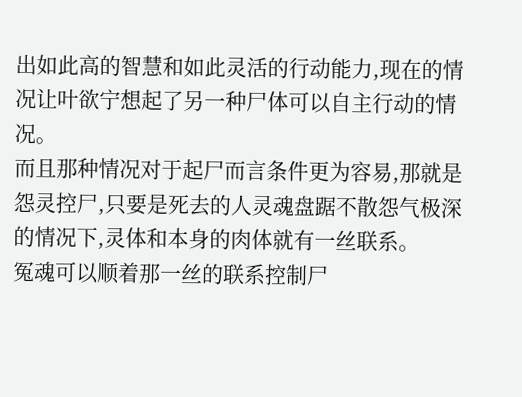出如此高的智慧和如此灵活的行动能力,现在的情况让叶欲宁想起了另一种尸体可以自主行动的情况。
而且那种情况对于起尸而言条件更为容易,那就是怨灵控尸,只要是死去的人灵魂盘踞不散怨气极深的情况下,灵体和本身的肉体就有一丝联系。
冤魂可以顺着那一丝的联系控制尸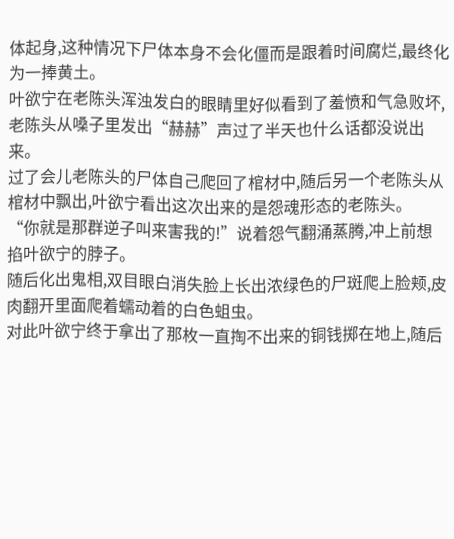体起身,这种情况下尸体本身不会化僵而是跟着时间腐烂,最终化为一捧黄土。
叶欲宁在老陈头浑浊发白的眼睛里好似看到了羞愤和气急败坏,老陈头从嗓子里发出“赫赫”声过了半天也什么话都没说出来。
过了会儿老陈头的尸体自己爬回了棺材中,随后另一个老陈头从棺材中飘出,叶欲宁看出这次出来的是怨魂形态的老陈头。
“你就是那群逆子叫来害我的!”说着怨气翻涌蒸腾,冲上前想掐叶欲宁的脖子。
随后化出鬼相,双目眼白消失脸上长出浓绿色的尸斑爬上脸颊,皮肉翻开里面爬着蠕动着的白色蛆虫。
对此叶欲宁终于拿出了那枚一直掏不出来的铜钱掷在地上,随后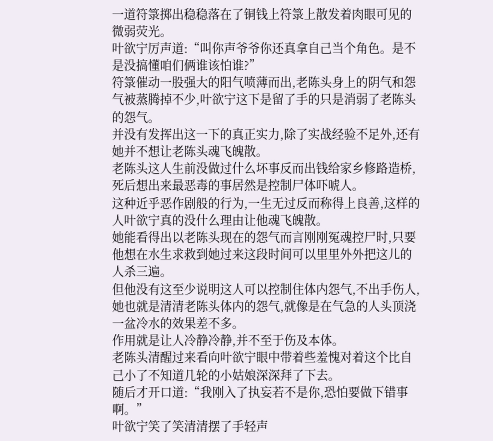一道符箓掷出稳稳落在了铜钱上符箓上散发着肉眼可见的微弱荧光。
叶欲宁厉声道:“叫你声爷爷你还真拿自己当个角色。是不是没搞懂咱们俩谁该怕谁?”
符箓催动一股强大的阳气喷薄而出,老陈头身上的阴气和怨气被蒸腾掉不少,叶欲宁这下是留了手的只是消弱了老陈头的怨气。
并没有发挥出这一下的真正实力,除了实战经验不足外,还有她并不想让老陈头魂飞魄散。
老陈头这人生前没做过什么坏事反而出钱给家乡修路造桥,死后想出来最恶毒的事居然是控制尸体吓唬人。
这种近乎恶作剧般的行为,一生无过反而称得上良善,这样的人叶欲宁真的没什么理由让他魂飞魄散。
她能看得出以老陈头现在的怨气而言刚刚冤魂控尸时,只要他想在水生求救到她过来这段时间可以里里外外把这儿的人杀三遍。
但他没有这至少说明这人可以控制住体内怨气,不出手伤人,她也就是清清老陈头体内的怨气,就像是在气急的人头顶浇一盆冷水的效果差不多。
作用就是让人冷静冷静,并不至于伤及本体。
老陈头清醒过来看向叶欲宁眼中带着些羞愧对着这个比自己小了不知道几轮的小姑娘深深拜了下去。
随后才开口道:“我刚入了执妄若不是你,恐怕要做下错事啊。”
叶欲宁笑了笑清清摆了手轻声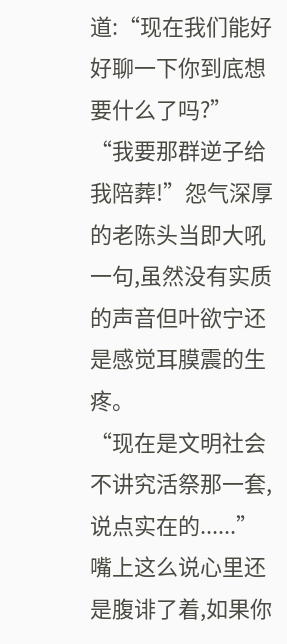道:“现在我们能好好聊一下你到底想要什么了吗?”
“我要那群逆子给我陪葬!”怨气深厚的老陈头当即大吼一句,虽然没有实质的声音但叶欲宁还是感觉耳膜震的生疼。
“现在是文明社会不讲究活祭那一套,说点实在的......”嘴上这么说心里还是腹诽了着,如果你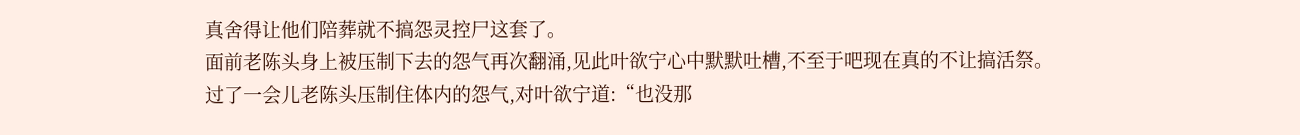真舍得让他们陪葬就不搞怨灵控尸这套了。
面前老陈头身上被压制下去的怨气再次翻涌,见此叶欲宁心中默默吐槽,不至于吧现在真的不让搞活祭。
过了一会儿老陈头压制住体内的怨气,对叶欲宁道:“也没那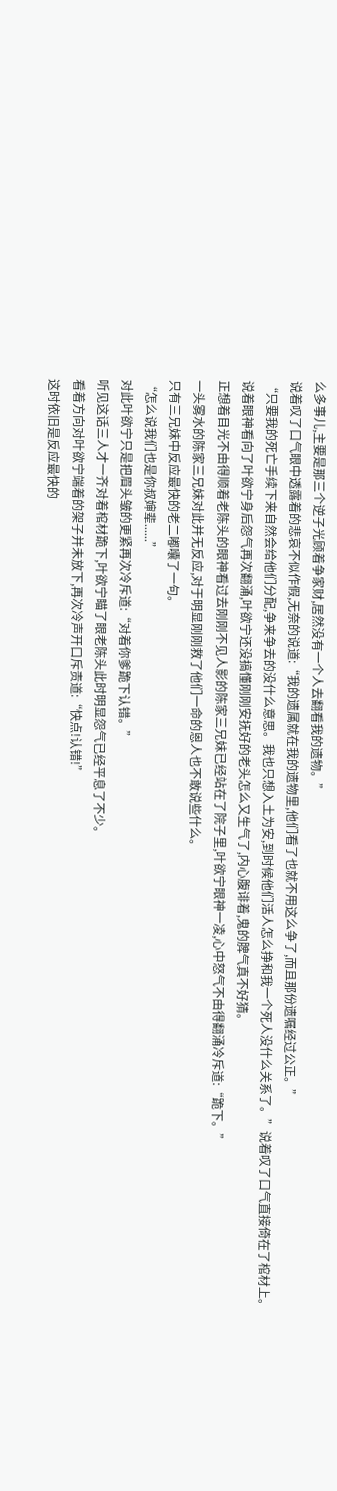么多事儿,主要是那三个逆子光顾着争家财,居然没有一个人去翻看我的遗物。”
说着叹了口气眼中透露着的悲哀不似作假,无奈的说道:“我的遗属就在我的遗物里,他们看了也就不用这么争了,而且那份遗嘱经过公正。”
“只要我的死亡手续下来自然会给他们分配,争来争去的没什么意思。我也只想入土为安,到时候他们活人怎么挣和我一个死人没什么关系了。”说着叹了口气直接倚在了棺材上。
说着眼神看向了叶欲宁身后怨气再次翻涌,叶欲宁还没搞懂刚刚安抚好的老头怎么又生气了,内心腹诽着,鬼的脾气真不好猜。
正想着目光不由得顺着老陈头的眼神看过去刚刚不见人影的陈家三兄妹已经站在了院子里,叶欲宁眼神一凌,心中怒气不由得翻涌冷斥道:“跪下。”
一头雾水的陈家三兄妹对此并无反应,对于明显刚刚救了他们一命的恩人也不敢说些什么。
只有三兄妹中反应最快的老二嘟囔了一句。
“怎么说我们也是你叔婶辈......”
对此叶欲宁只是把眉头皱的更紧再次冷斥道:“对着你爹跪下认错。”
听见这话三人才一齐对着棺材跪下,叶欲宁瞄了眼老陈头此时明显怨气已经平息了不少。
看着方向对叶欲宁端着的架子并未放下,再次冷声开口斥责道:“快点!认错!”
这时依旧是反应最快的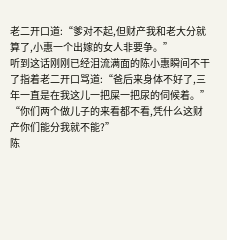老二开口道:“爹对不起,但财产我和老大分就算了,小惠一个出嫁的女人非要争。”
听到这话刚刚已经泪流满面的陈小惠瞬间不干了指着老二开口骂道:“爸后来身体不好了,三年一直是在我这儿一把屎一把尿的伺候着。”
“你们两个做儿子的来看都不看,凭什么这财产你们能分我就不能?”
陈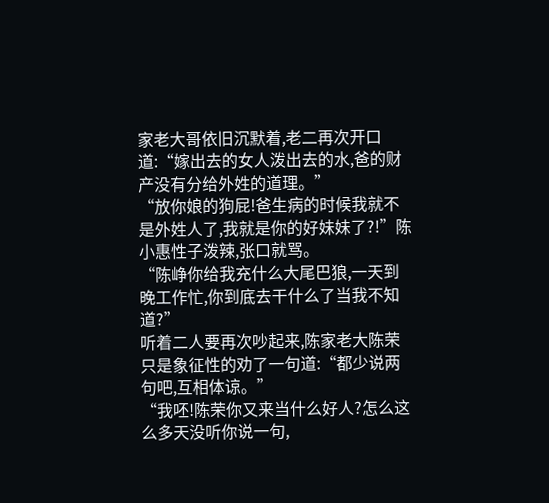家老大哥依旧沉默着,老二再次开口道:“嫁出去的女人泼出去的水,爸的财产没有分给外姓的道理。”
“放你娘的狗屁!爸生病的时候我就不是外姓人了,我就是你的好妹妹了?!”陈小惠性子泼辣,张口就骂。
“陈峥你给我充什么大尾巴狼,一天到晚工作忙,你到底去干什么了当我不知道?”
听着二人要再次吵起来,陈家老大陈荣只是象征性的劝了一句道:“都少说两句吧,互相体谅。”
“我呸!陈荣你又来当什么好人?怎么这么多天没听你说一句,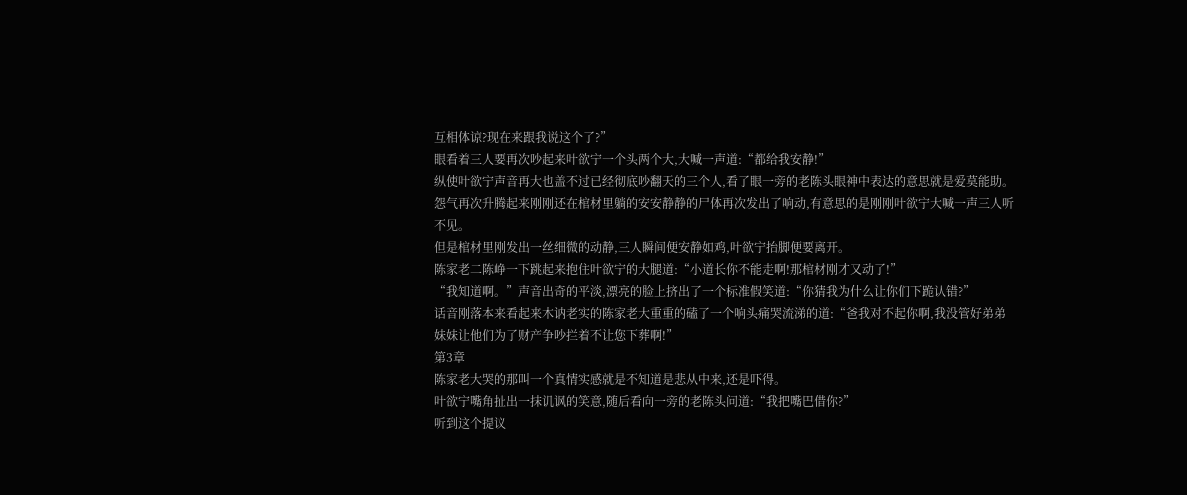互相体谅?现在来跟我说这个了?”
眼看着三人要再次吵起来叶欲宁一个头两个大,大喊一声道:“都给我安静!”
纵使叶欲宁声音再大也盖不过已经彻底吵翻天的三个人,看了眼一旁的老陈头眼神中表达的意思就是爱莫能助。
怨气再次升腾起来刚刚还在棺材里躺的安安静静的尸体再次发出了响动,有意思的是刚刚叶欲宁大喊一声三人听不见。
但是棺材里刚发出一丝细微的动静,三人瞬间便安静如鸡,叶欲宁抬脚便要离开。
陈家老二陈峥一下跳起来抱住叶欲宁的大腿道:“小道长你不能走啊!那棺材刚才又动了!”
“我知道啊。”声音出奇的平淡,漂亮的脸上挤出了一个标准假笑道:“你猜我为什么让你们下跪认错?”
话音刚落本来看起来木讷老实的陈家老大重重的磕了一个响头痛哭流涕的道:“爸我对不起你啊,我没管好弟弟妹妹让他们为了财产争吵拦着不让您下葬啊!”
第3章
陈家老大哭的那叫一个真情实感就是不知道是悲从中来,还是吓得。
叶欲宁嘴角扯出一抹讥讽的笑意,随后看向一旁的老陈头问道:“我把嘴巴借你?”
听到这个提议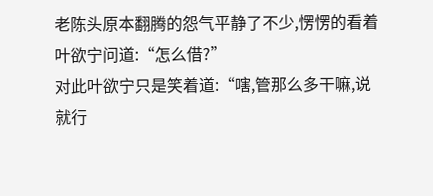老陈头原本翻腾的怨气平静了不少,愣愣的看着叶欲宁问道:“怎么借?”
对此叶欲宁只是笑着道:“嗐,管那么多干嘛,说就行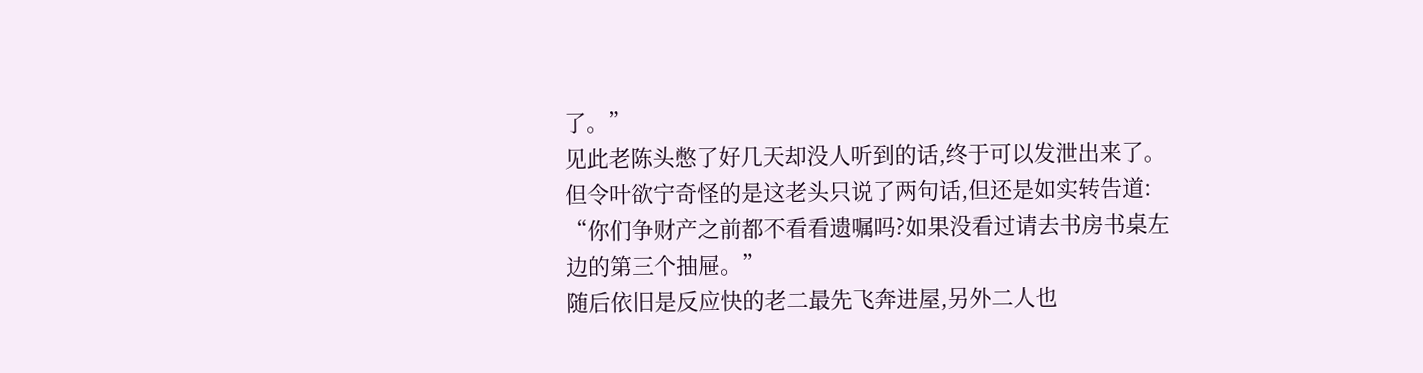了。”
见此老陈头憋了好几天却没人听到的话,终于可以发泄出来了。
但令叶欲宁奇怪的是这老头只说了两句话,但还是如实转告道:
“你们争财产之前都不看看遗嘱吗?如果没看过请去书房书桌左边的第三个抽屉。”
随后依旧是反应快的老二最先飞奔进屋,另外二人也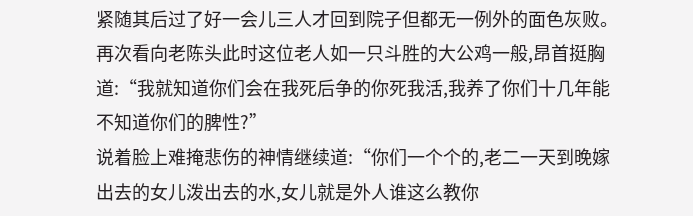紧随其后过了好一会儿三人才回到院子但都无一例外的面色灰败。
再次看向老陈头此时这位老人如一只斗胜的大公鸡一般,昂首挺胸道:“我就知道你们会在我死后争的你死我活,我养了你们十几年能不知道你们的脾性?”
说着脸上难掩悲伤的神情继续道:“你们一个个的,老二一天到晚嫁出去的女儿泼出去的水,女儿就是外人谁这么教你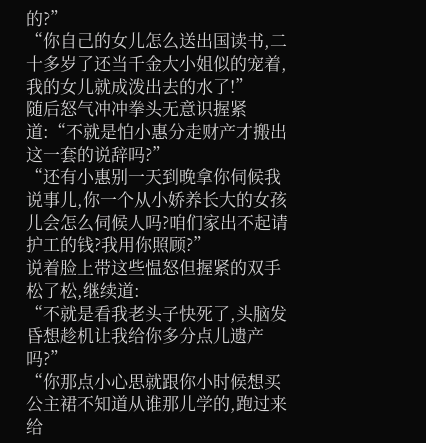的?”
“你自己的女儿怎么送出国读书,二十多岁了还当千金大小姐似的宠着,我的女儿就成泼出去的水了!”
随后怒气冲冲拳头无意识握紧道:“不就是怕小惠分走财产才搬出这一套的说辞吗?”
“还有小惠别一天到晚拿你伺候我说事儿,你一个从小娇养长大的女孩儿会怎么伺候人吗?咱们家出不起请护工的钱?我用你照顾?”
说着脸上带这些愠怒但握紧的双手松了松,继续道:
“不就是看我老头子快死了,头脑发昏想趁机让我给你多分点儿遗产吗?”
“你那点小心思就跟你小时候想买公主裙不知道从谁那儿学的,跑过来给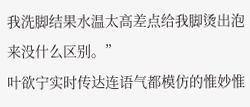我洗脚结果水温太高差点给我脚烫出泡来没什么区别。”
叶欲宁实时传达连语气都模仿的惟妙惟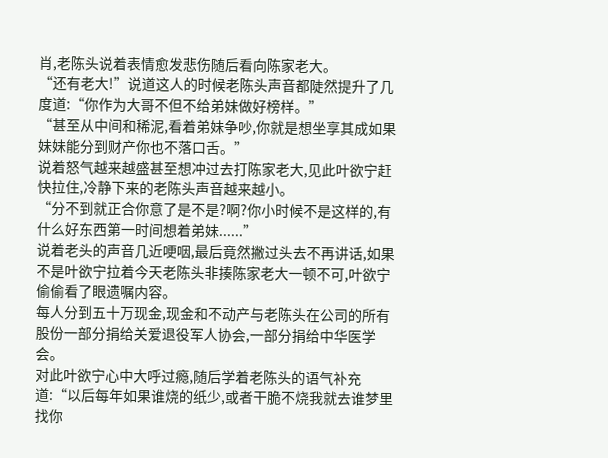肖,老陈头说着表情愈发悲伤随后看向陈家老大。
“还有老大!”说道这人的时候老陈头声音都陡然提升了几度道:“你作为大哥不但不给弟妹做好榜样。”
“甚至从中间和稀泥,看着弟妹争吵,你就是想坐享其成如果妹妹能分到财产你也不落口舌。”
说着怒气越来越盛甚至想冲过去打陈家老大,见此叶欲宁赶快拉住,冷静下来的老陈头声音越来越小。
“分不到就正合你意了是不是?啊?你小时候不是这样的,有什么好东西第一时间想着弟妹......”
说着老头的声音几近哽咽,最后竟然撇过头去不再讲话,如果不是叶欲宁拉着今天老陈头非揍陈家老大一顿不可,叶欲宁偷偷看了眼遗嘱内容。
每人分到五十万现金,现金和不动产与老陈头在公司的所有股份一部分捐给关爱退役军人协会,一部分捐给中华医学会。
对此叶欲宁心中大呼过瘾,随后学着老陈头的语气补充道:“以后每年如果谁烧的纸少,或者干脆不烧我就去谁梦里找你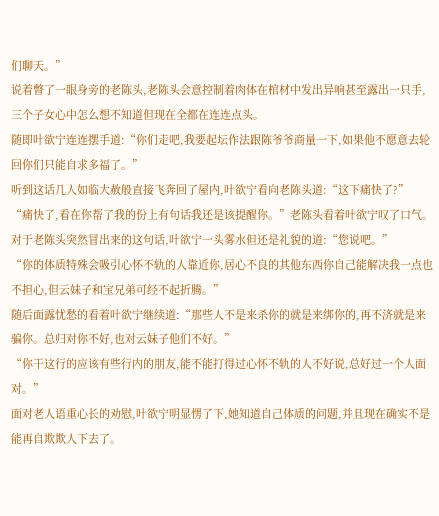们聊天。”
说着瞥了一眼身旁的老陈头,老陈头会意控制着肉体在棺材中发出异响甚至露出一只手,三个子女心中怎么想不知道但现在全都在连连点头。
随即叶欲宁连连摆手道:“你们走吧,我要起坛作法跟陈爷爷商量一下,如果他不愿意去轮回你们只能自求多福了。”
听到这话几人如临大赦般直接飞奔回了屋内,叶欲宁看向老陈头道:“这下痛快了?”
“痛快了,看在你帮了我的份上有句话我还是该提醒你。”老陈头看着叶欲宁叹了口气。
对于老陈头突然冒出来的这句话,叶欲宁一头雾水但还是礼貌的道:“您说吧。”
“你的体质特殊会吸引心怀不轨的人靠近你,居心不良的其他东西你自己能解决我一点也不担心,但云妹子和宝兄弟可经不起折腾。”
随后面露忧愁的看着叶欲宁继续道:“那些人不是来杀你的就是来绑你的,再不济就是来骗你。总归对你不好,也对云妹子他们不好。”
“你干这行的应该有些行内的朋友,能不能打得过心怀不轨的人不好说,总好过一个人面对。”
面对老人语重心长的劝慰,叶欲宁明显愣了下,她知道自己体质的问题,并且现在确实不是能再自欺欺人下去了。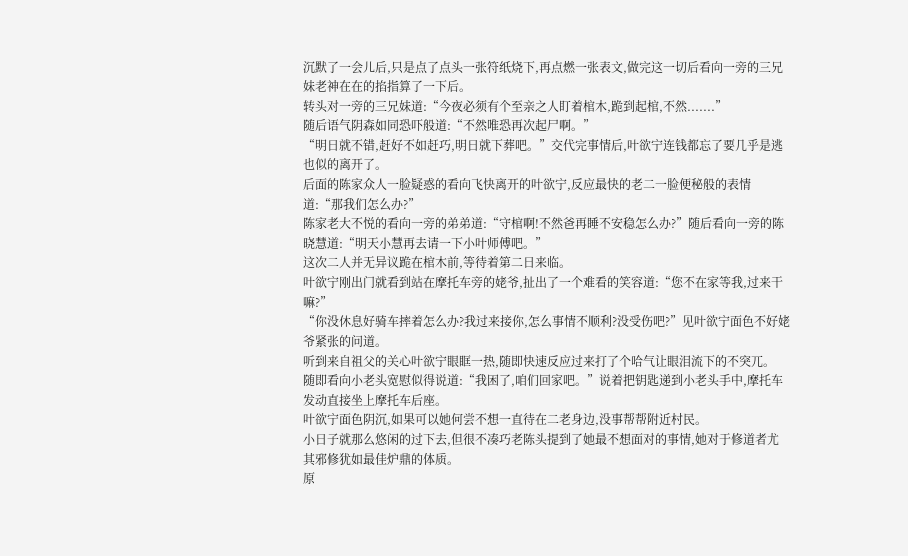沉默了一会儿后,只是点了点头一张符纸烧下,再点燃一张表文,做完这一切后看向一旁的三兄妹老神在在的掐指算了一下后。
转头对一旁的三兄妹道:“今夜必须有个至亲之人盯着棺木,跪到起棺,不然.......”
随后语气阴森如同恐吓般道:“不然唯恐再次起尸啊。”
“明日就不错,赶好不如赶巧,明日就下葬吧。”交代完事情后,叶欲宁连钱都忘了要几乎是逃也似的离开了。
后面的陈家众人一脸疑惑的看向飞快离开的叶欲宁,反应最快的老二一脸便秘般的表情道:“那我们怎么办?”
陈家老大不悦的看向一旁的弟弟道:“守棺啊!不然爸再睡不安稳怎么办?”随后看向一旁的陈晓慧道:“明天小慧再去请一下小叶师傅吧。”
这次二人并无异议跪在棺木前,等待着第二日来临。
叶欲宁刚出门就看到站在摩托车旁的姥爷,扯出了一个难看的笑容道:“您不在家等我,过来干嘛?”
“你没休息好骑车摔着怎么办?我过来接你,怎么事情不顺利?没受伤吧?”见叶欲宁面色不好姥爷紧张的问道。
听到来自祖父的关心叶欲宁眼眶一热,随即快速反应过来打了个哈气让眼泪流下的不突兀。
随即看向小老头宽慰似得说道:“我困了,咱们回家吧。”说着把钥匙递到小老头手中,摩托车发动直接坐上摩托车后座。
叶欲宁面色阴沉,如果可以她何尝不想一直待在二老身边,没事帮帮附近村民。
小日子就那么悠闲的过下去,但很不凑巧老陈头提到了她最不想面对的事情,她对于修道者尤其邪修犹如最佳炉鼎的体质。
原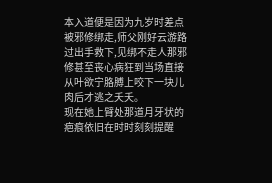本入道便是因为九岁时差点被邪修绑走,师父刚好云游路过出手救下,见绑不走人那邪修甚至丧心病狂到当场直接从叶欲宁胳膊上咬下一块儿肉后才逃之夭夭。
现在她上臂处那道月牙状的疤痕依旧在时时刻刻提醒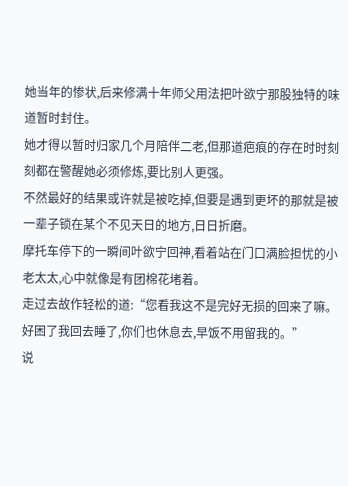她当年的惨状,后来修满十年师父用法把叶欲宁那股独特的味道暂时封住。
她才得以暂时归家几个月陪伴二老,但那道疤痕的存在时时刻刻都在警醒她必须修炼,要比别人更强。
不然最好的结果或许就是被吃掉,但要是遇到更坏的那就是被一辈子锁在某个不见天日的地方,日日折磨。
摩托车停下的一瞬间叶欲宁回神,看着站在门口满脸担忧的小老太太,心中就像是有团棉花堵着。
走过去故作轻松的道:“您看我这不是完好无损的回来了嘛。好困了我回去睡了,你们也休息去,早饭不用留我的。”
说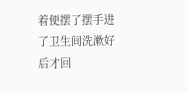着便摆了摆手进了卫生间洗漱好后才回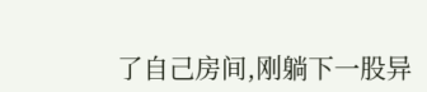了自己房间,刚躺下一股异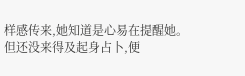样感传来,她知道是心易在提醒她。
但还没来得及起身占卜,便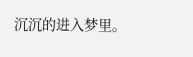沉沉的进入梦里。